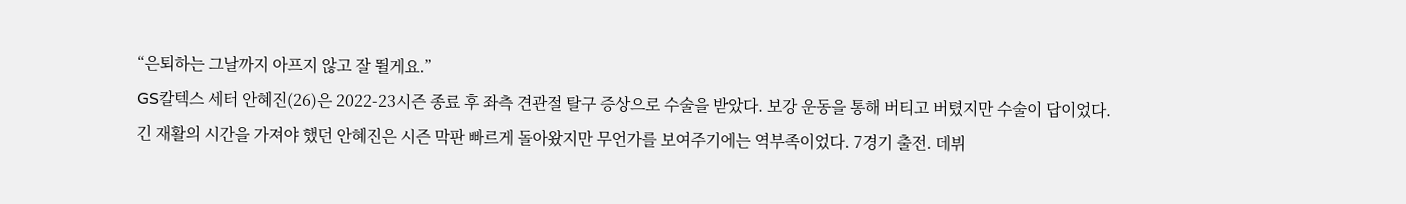“은퇴하는 그날까지 아프지 않고 잘 뛸게요.”
GS칼텍스 세터 안혜진(26)은 2022-23시즌 종료 후 좌측 견관절 탈구 증상으로 수술을 받았다. 보강 운동을 통해 버티고 버텼지만 수술이 답이었다.
긴 재활의 시간을 가져야 했던 안혜진은 시즌 막판 빠르게 돌아왔지만 무언가를 보여주기에는 역부족이었다. 7경기 출전. 데뷔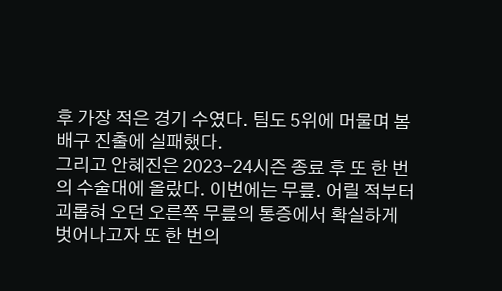후 가장 적은 경기 수였다. 팀도 5위에 머물며 봄배구 진출에 실패했다.
그리고 안혜진은 2023-24시즌 종료 후 또 한 번의 수술대에 올랐다. 이번에는 무릎. 어릴 적부터 괴롭혀 오던 오른쪽 무릎의 통증에서 확실하게 벗어나고자 또 한 번의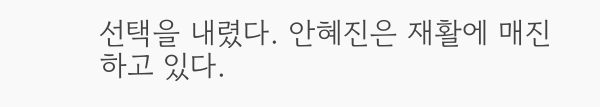선택을 내렸다. 안혜진은 재활에 매진하고 있다.